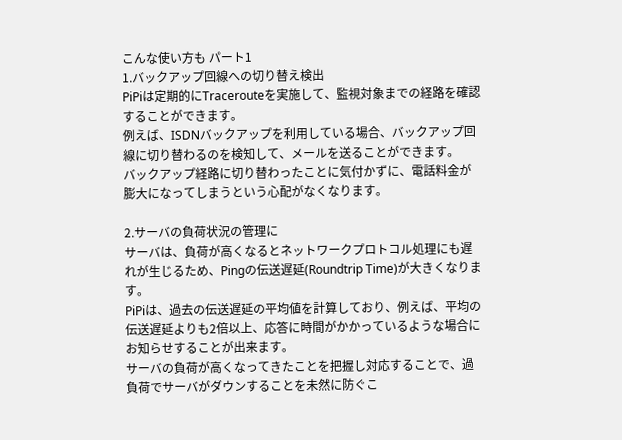こんな使い方も パート1
1.バックアップ回線への切り替え検出
PiPiは定期的にTracerouteを実施して、監視対象までの経路を確認することができます。
例えば、ISDNバックアップを利用している場合、バックアップ回線に切り替わるのを検知して、メールを送ることができます。
バックアップ経路に切り替わったことに気付かずに、電話料金が膨大になってしまうという心配がなくなります。

2.サーバの負荷状況の管理に
サーバは、負荷が高くなるとネットワークプロトコル処理にも遅れが生じるため、Pingの伝送遅延(Roundtrip Time)が大きくなります。
PiPiは、過去の伝送遅延の平均値を計算しており、例えば、平均の伝送遅延よりも2倍以上、応答に時間がかかっているような場合にお知らせすることが出来ます。
サーバの負荷が高くなってきたことを把握し対応することで、過負荷でサーバがダウンすることを未然に防ぐこ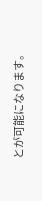とが可能になります。